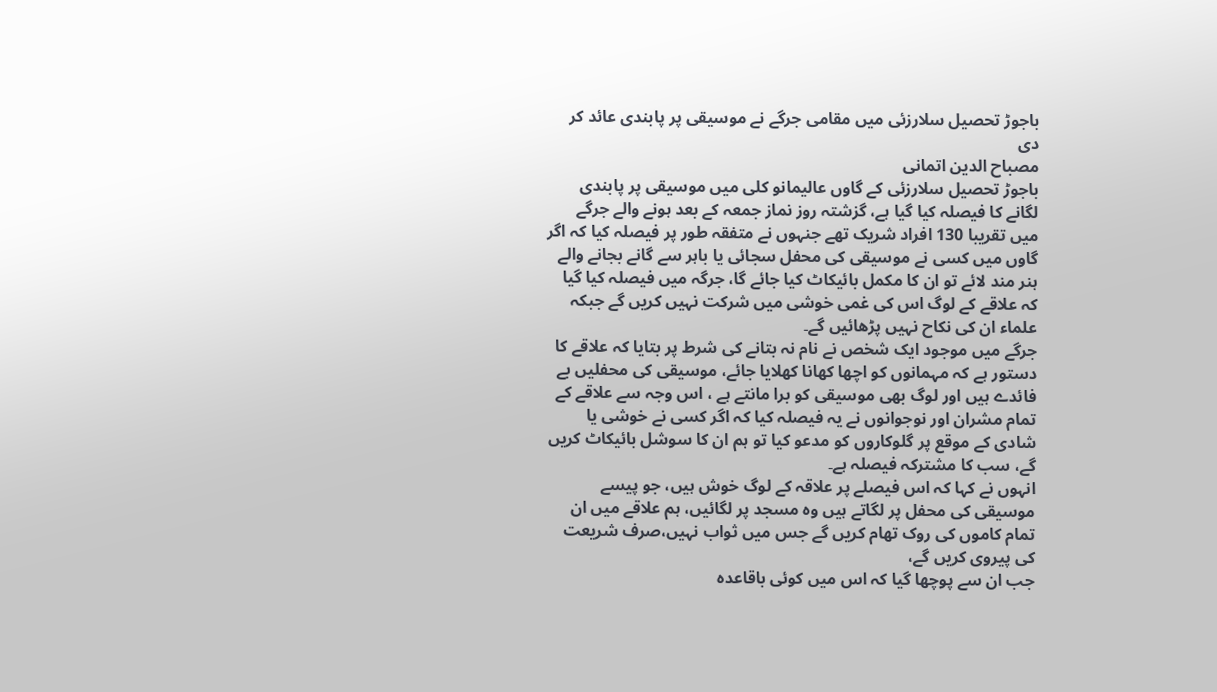باجوڑ تحصیل سلارزئی میں مقامی جرگے نے موسیقی پر پابندی عائد کر دی
مصباح الدین اتمانی
باجوڑ تحصیل سلارزئی کے گاوں عالیمانو کلی میں موسیقی پر پابندی لگانے کا فیصلہ کیا گیا ہے، گزشتہ روز نماز جمعہ کے بعد ہونے والے جرگے میں تقریبا 130 افراد شریک تھے جنہوں نے متفقہ طور پر فیصلہ کیا کہ اگر گاوں میں کسی نے موسیقی کی محفل سجائی یا باہر سے گانے بجانے والے ہنر مند لائے تو ان کا مکمل بائیکاٹ کیا جائے گا، جرگہ میں فیصلہ کیا گیا کہ علاقے کے لوگ اس کی غمی خوشی میں شرکت نہیں کریں گے جبکہ علماء ان کی نکاح نہیں پڑھائیں گے۔
جرگے میں موجود ایک شخص نے نام نہ بتانے کی شرط پر بتایا کہ علاقے کا دستور ہے کہ مہمانوں کو اچھا کھانا کھلایا جائے، موسیقی کی محفلیں بے فائدے ہیں اور لوگ بھی موسیقی کو برا مانتے ہے ، اس وجہ سے علاقے کے تمام مشران اور نوجوانوں نے یہ فیصلہ کیا کہ اگر کسی نے خوشی یا شادی کے موقع پر گلوکاروں کو مدعو کیا تو ہم ان کا سوشل بائیکاٹ کریں گے، سب کا مشترکہ فیصلہ ہے۔
انہوں نے کہا کہ اس فیصلے پر علاقہ کے لوگ خوش ہیں، جو پیسے موسیقی کی محفل پر لگاتے ہیں وہ مسجد پر لگائیں، ہم علاقے میں ان تمام کاموں کی روک تھام کریں گے جس میں ثواب نہیں،صرف شریعت کی پیروی کریں گے،
جب ان سے پوچھا گیا کہ اس میں کوئی باقاعدہ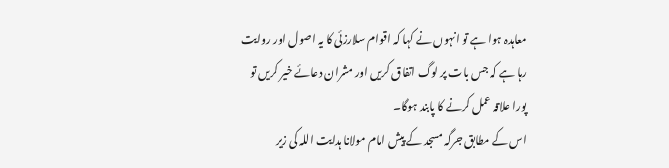معاہدہ ہوا ہے تو انہوں نے کہا کہ اقوام سلارزئی کا یہ اصول اور روایت رہا ہے کہ جس بات پر لوگ اتفاق کریں اور مشران دعائے خیر کریں تو پورا علاقہ عمل کرنے کا پابند ہوگا۔
اس کے مطابق جرگہ مسجد کے پیش امام مولانا ہدایت اللہ کی زیر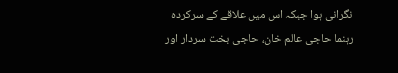نگرانی ہوا جبکہ اس میں علاقے کے سرکردہ رہنما حاجی عالم خان، حاجی بخت سردار اور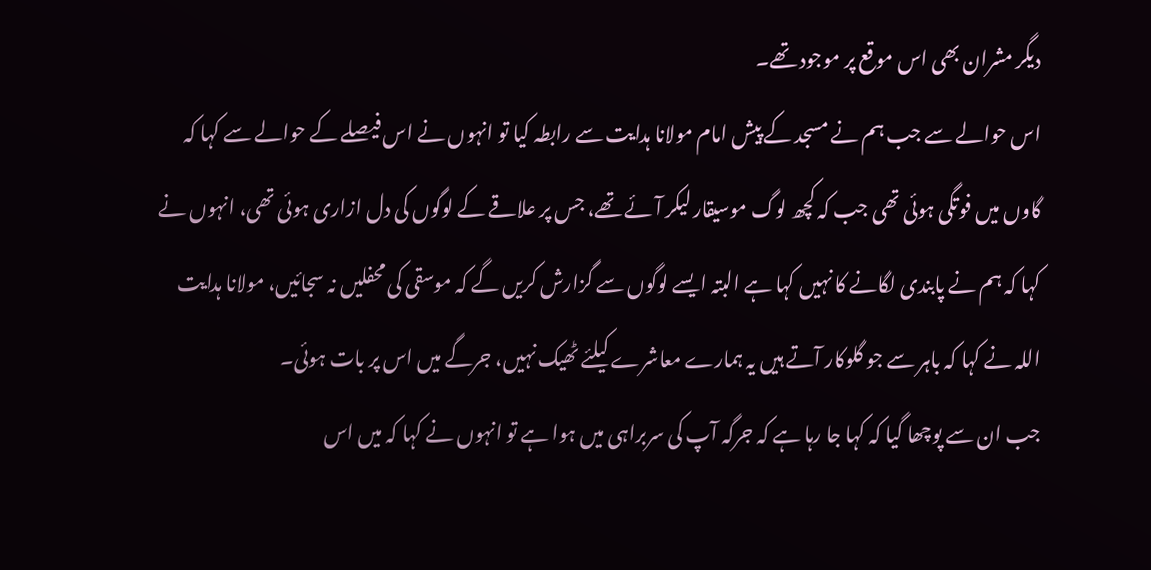دیگر مشران بھی اس موقع پر موجود تھے۔
اس حوالے سے جب ہم نے مسجد کے پیش امام مولانا ہدایت سے رابطہ کیا تو انہوں نے اس فیصلے کے حوالے سے کہا کہ گاوں میں فوتگی ہوئی تھی جب کہ کچھ لوگ موسیقار لیکر آئے تھے، جس پر علاقے کے لوگوں کی دل ازاری ہوئی تھی، انہوں نے کہا کہ ہم نے پابندی لگانے کا نہیں کہا ہے البتہ ایسے لوگوں سے گزارش کریں گے کہ موسقی کی محفلیں نہ سجائیں، مولانا ہدایت اللہ نے کہا کہ باہر سے جو گلوکار آتے ہیں یہ ہمارے معاشرے کیلئے ٹھیک نہیں، جرگے میں اس پر بات ہوئی۔
جب ان سے پوچھا گیا کہ کہا جا رہا ہے کہ جرگہ آپ کی سربراہی میں ہوا ہے تو انہوں نے کہا کہ میں اس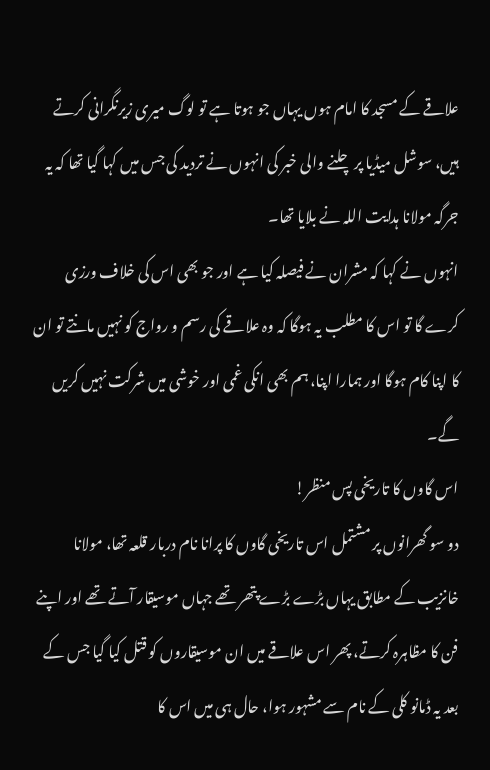علاقے کے مسجد کا امام ہوں یہاں جو ہوتا ہے تو لوگ میری زیرنگرانی کرتے ہیں، سوشل میڈیا پر چلنے والی خبر کی انہوں نے تردید کی جس میں کہا گیا تھا کہ یہ جرگہ مولانا ہدایت اللہ نے بلایا تھا۔
انہوں نے کہا کہ مشران نے فیصلہ کیا ہے اور جو بھی اس کی خلاف ورزی کرے گا تو اس کا مطلب یہ ہوگا کہ وہ علاقے کی رسم و رواج کو نہیں مانتے تو ان کا اپنا کام ہوگا اور ہمارا اپنا، ہم بھی انکی غمی اور خوشی میں شرکت نہیں کریں گے۔
اس گاوں کا تاریخی پس منظر!
دو سو گھرانوں پر مشتمل اس تاریخی گاوں کا پرانا نام دربار قلعہ تھا، مولانا خانزیب کے مطابق یہاں بڑے بڑے پتھر تھے جہاں موسیقار آتے تھے اور اپنے فن کا مظاہرہ کرتے، پھر اس علاقے میں ان موسیقاروں کو قتل کیا گیا جس کے بعد یہ ڈمانو کلی کے نام سے مشہور ہوا، حال ہی میں اس کا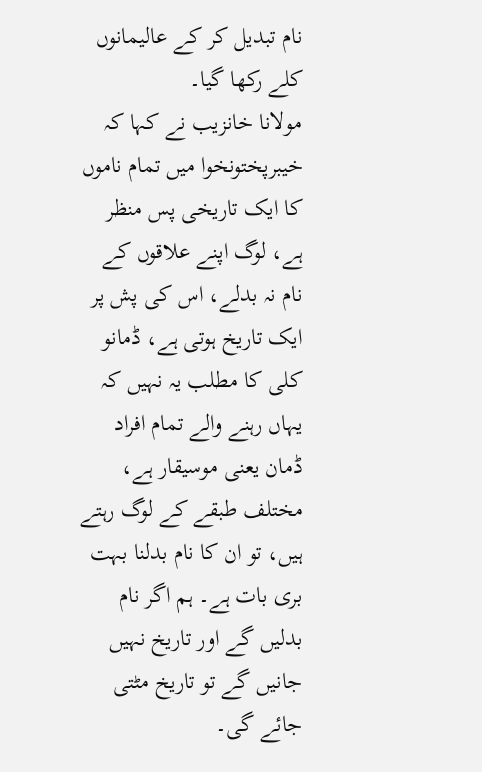نام تبدیل کر کے عالیمانوں کلے رکھا گیا۔
مولانا خانزیب نے کہا کہ خیبرپختونخوا میں تمام ناموں کا ایک تاریخی پس منظر ہے، لوگ اپنے علاقوں کے نام نہ بدلے، اس کی پش پر ایک تاریخ ہوتی ہے، ڈمانو کلی کا مطلب یہ نہیں کہ یہاں رہنے والے تمام افراد ڈمان یعنی موسیقار ہے، مختلف طبقے کے لوگ رہتے ہیں، تو ان کا نام بدلنا بہت بری بات ہے۔ ہم اگر نام بدلیں گے اور تاریخ نہیں جانیں گے تو تاریخ مٹتی جائے گی۔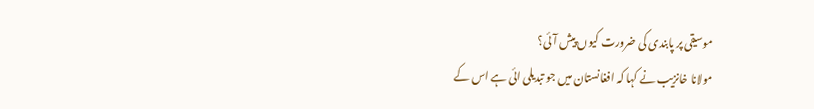موسیقی پر پابندی کی ضرورت کیوں پیش آئی؟
مولانا خانزیب نے کہا کہ افغانستان میں جو تبدیلی ائی ہے اس کے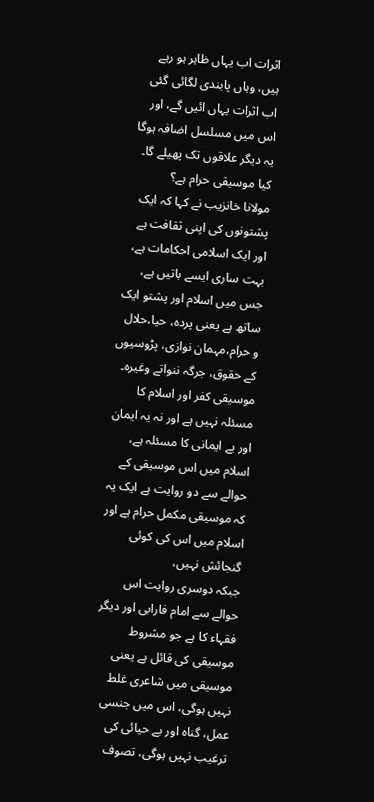اثرات اب یہاں ظاہر ہو رہے ہیں، وہاں پابندی لگائی گئی اب اثرات یہاں ائیں گے، اور اس میں مسلسل اضافہ ہوگا یہ دیگر علاقوں تک پھیلے گا۔
کیا موسیقی حرام ہے؟
مولانا خانزیب نے کہا کہ ایک پشتونوں کی اپنی ثقافت ہے اور ایک اسلامی احکامات ہے، بہت ساری ایسے باتیں ہے، جس میں اسلام اور پشتو ایک ساتھ ہے یعنی پردہ، حیا،حلال و حرام،مہمان نوازی، پڑوسیوں کے حقوق، جرگہ ننواتے وغیرہ۔
موسیقی کفر اور اسلام کا مسئلہ نہیں ہے اور نہ یہ ایمان اور بے ایمانی کا مسئلہ ہے، اسلام میں اس موسیقی کے حوالے سے دو روایت ہے ایک یہ کہ موسیقی مکمل حرام ہے اور اسلام میں اس کی کوئی گنجائش نہیں،
جبکہ دوسری روایت اس حوالے سے امام فارابی اور دیگر فقہاء کا ہے جو مشروط موسیقی کی قائل ہے یعنی موسیقی میں شاعری غلط نہیں ہوگی، اس میں جنسی عمل، گناہ اور بے حیائی کی ترغیب نہیں ہوگی، تصوف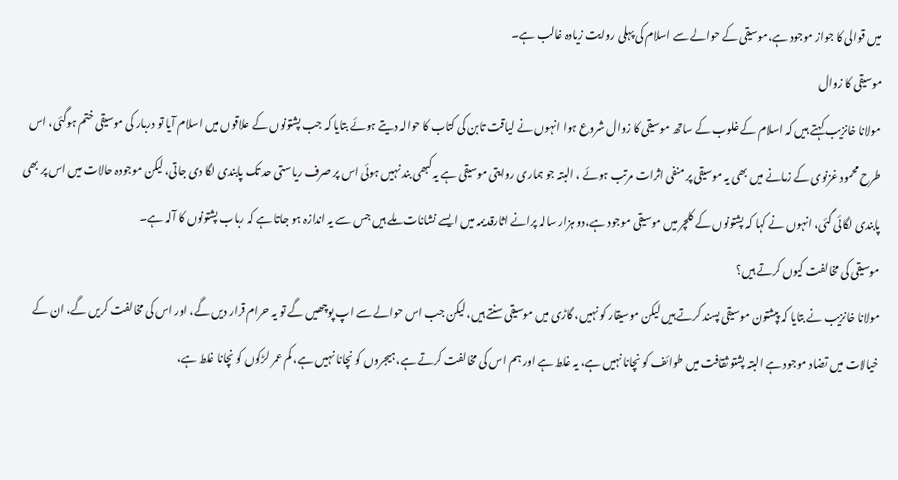میں قوالی کا جواز موجود ہے،موسیقی کے حوالے سے اسلام کی پہلی روایت زیادہ غالب ہے۔
موسیقی کا زوال
مولانا خانزیب کہتے ہیں کہ اسلام کے غلوب کے ساتھ موسیقی کا زوال شروع ہوا انہوں نے لیاقت تابن کی کتاب کا حوالہ دیتے ہوئے بتایا کہ جب پشتونوں کے علاقوں میں اسلام آیا تو دربار کی موسیقی ختم ہوگئی، اس طرح محمود غزنوی کے زمانے میں بھی یہ موسیقی پر منفی اثرات مرتب ہوئے ، البتہ جو ہماری روایتی موسیقی ہے یہ کبھی بند نہیں ہوئی اس پر صرف ریاستی حد تک پابندی لگا دی جاتی، لیکن موجودہ حالات میں اس پر بھی پابندی لگائی گئی، انہوں نے کہا کہ پشتونوں کے کلچر میں موسیقی موجود ہے،دو ہزار سالہ پرانے اثارقدیمہ میں ایسے نشانات ملے ہیں جس سے یہ اندازہ ہو جاتا ہے کہ رباب پشتونوں کا آلہ ہے۔
موسیقی کی مخالفت کیوں کرتے ہیں؟
مولانا خانزیب نے بتایا کہ پپشتون موسیقی پسند کرتے ہیں لیکن موسیقار کو نہیں، گاڑی میں موسیقی سنتے ہیں، لیکن جب اس حوالے سے اپ پوچھیں گے تو یہ حرام قرار دیں گے، اور اس کی مخالفت کریں گے، ان کے خیالات میں تضاد موجود ہے البتہ پشتو ثقافت میں طوائف کو نچانا نہیں ہے، یہ غلط ہے اور ہم اس کی مخالفت کرتے ہے، ہیجروں کو نچانا نہیں ہے، کم عمر لڑکوں کو نچانا غلط ہے،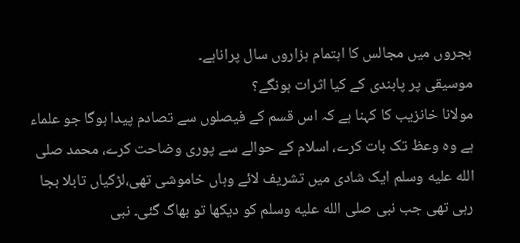ہجروں میں مجالس کا اہتمام ہزاروں سال پراناہے۔
موسیقی پر پابندی کے کیا اثرات ہونگے؟
مولانا خانزیب کا کہنا ہے کہ اس قسم کے فیصلوں سے تصادم پیدا ہوگا جو علماء ہے وہ وعظ تک بات کرے، اسلام کے حوالے سے پوری وضاحت کرے، محمد صلى الله عليه وسلم ایک شادی میں تشریف لائے وہاں خاموشی تھی،لڑکیاں تابلا بجا رہی تھی جب نبی صلى الله عليه وسلم کو دیکھا تو بھاگ گئی۔ نبی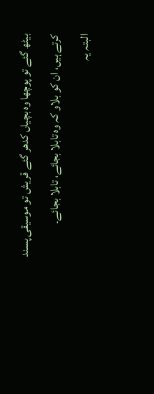بیٹھ گئے تو پوچھا وہ بچیاں کدھر گئے قریش تو موسیقی پسند کرتے ہیں، ان کو بلاو کہ وہ تابلا بجائے، تابلا بجائے۔
البتہ یہ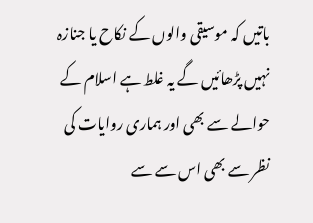باتیں کہ موسیقی والوں کے نکاح یا جنازہ نہیں پڑھائیں گے یہ غلط ہے اسلام کے حوالے سے بھی اور ہماری روایات کی نظر سے بھی اس سے سے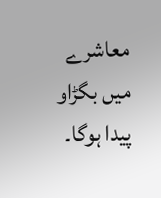معاشرے میں بگڑاو پیدا ہوگا۔